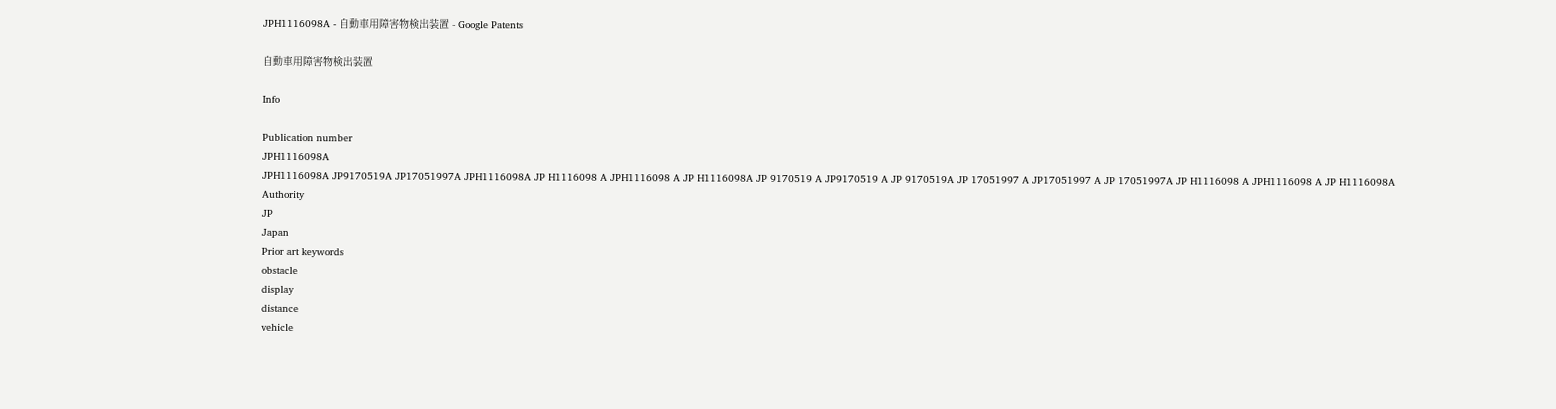JPH1116098A - 自動車用障害物検出装置 - Google Patents

自動車用障害物検出装置

Info

Publication number
JPH1116098A
JPH1116098A JP9170519A JP17051997A JPH1116098A JP H1116098 A JPH1116098 A JP H1116098A JP 9170519 A JP9170519 A JP 9170519A JP 17051997 A JP17051997 A JP 17051997A JP H1116098 A JPH1116098 A JP H1116098A
Authority
JP
Japan
Prior art keywords
obstacle
display
distance
vehicle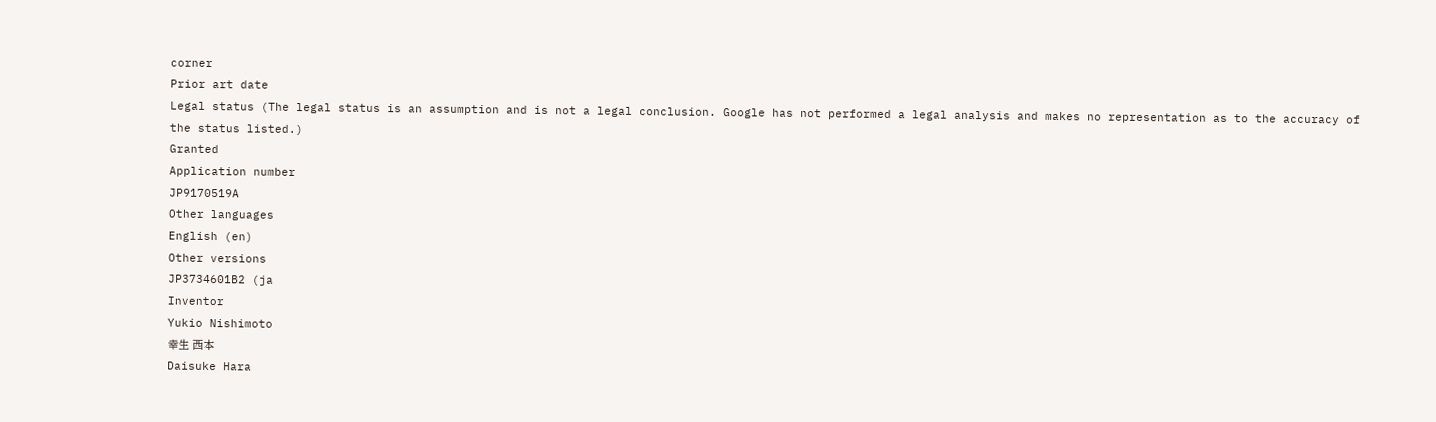corner
Prior art date
Legal status (The legal status is an assumption and is not a legal conclusion. Google has not performed a legal analysis and makes no representation as to the accuracy of the status listed.)
Granted
Application number
JP9170519A
Other languages
English (en)
Other versions
JP3734601B2 (ja
Inventor
Yukio Nishimoto
幸生 西本
Daisuke Hara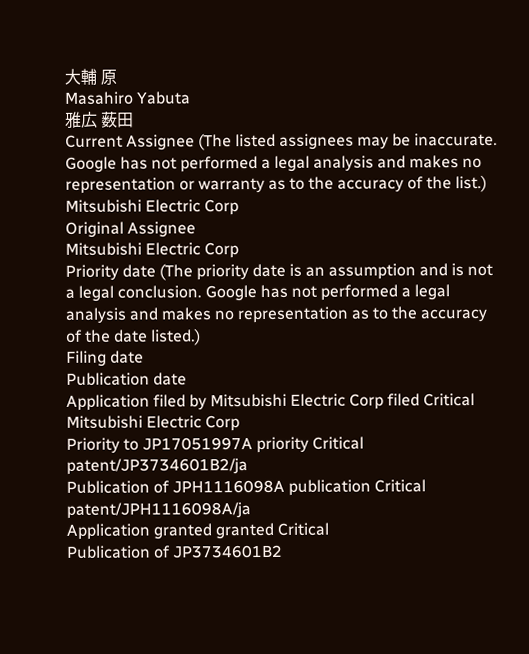大輔 原
Masahiro Yabuta
雅広 薮田
Current Assignee (The listed assignees may be inaccurate. Google has not performed a legal analysis and makes no representation or warranty as to the accuracy of the list.)
Mitsubishi Electric Corp
Original Assignee
Mitsubishi Electric Corp
Priority date (The priority date is an assumption and is not a legal conclusion. Google has not performed a legal analysis and makes no representation as to the accuracy of the date listed.)
Filing date
Publication date
Application filed by Mitsubishi Electric Corp filed Critical Mitsubishi Electric Corp
Priority to JP17051997A priority Critical patent/JP3734601B2/ja
Publication of JPH1116098A publication Critical patent/JPH1116098A/ja
Application granted granted Critical
Publication of JP3734601B2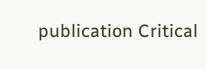publication Critical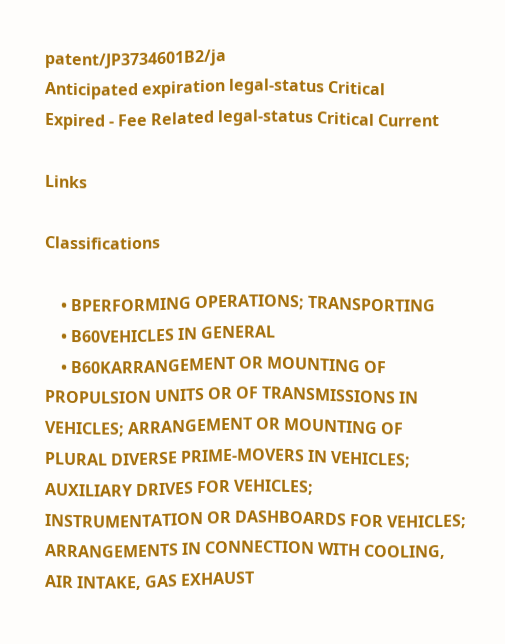patent/JP3734601B2/ja
Anticipated expiration legal-status Critical
Expired - Fee Related legal-status Critical Current

Links

Classifications

    • BPERFORMING OPERATIONS; TRANSPORTING
    • B60VEHICLES IN GENERAL
    • B60KARRANGEMENT OR MOUNTING OF PROPULSION UNITS OR OF TRANSMISSIONS IN VEHICLES; ARRANGEMENT OR MOUNTING OF PLURAL DIVERSE PRIME-MOVERS IN VEHICLES; AUXILIARY DRIVES FOR VEHICLES; INSTRUMENTATION OR DASHBOARDS FOR VEHICLES; ARRANGEMENTS IN CONNECTION WITH COOLING, AIR INTAKE, GAS EXHAUST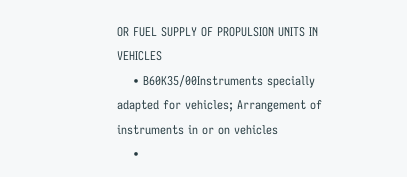OR FUEL SUPPLY OF PROPULSION UNITS IN VEHICLES
    • B60K35/00Instruments specially adapted for vehicles; Arrangement of instruments in or on vehicles
    •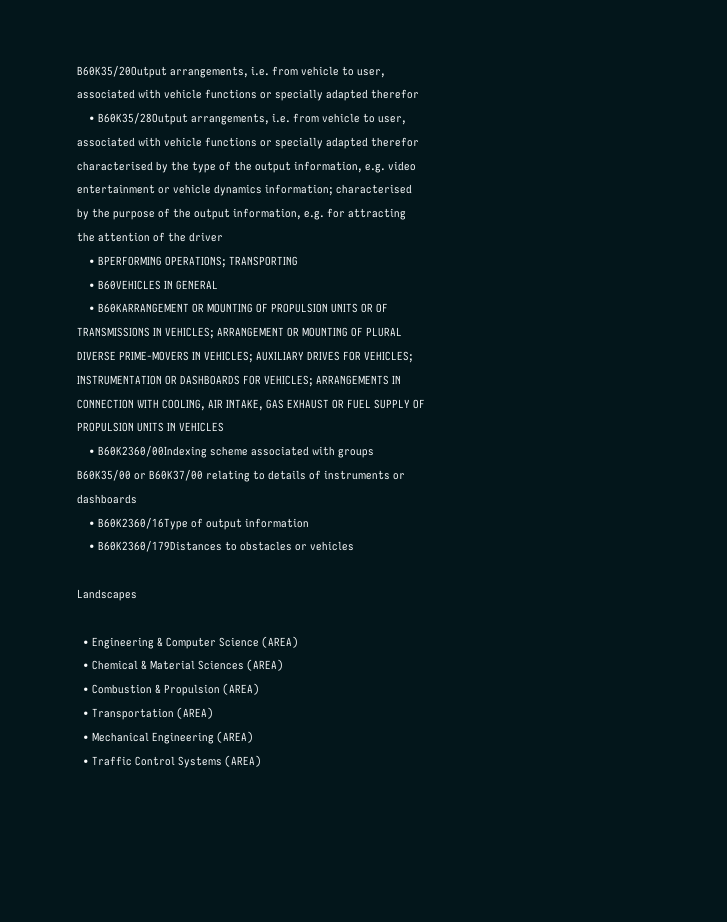B60K35/20Output arrangements, i.e. from vehicle to user, associated with vehicle functions or specially adapted therefor
    • B60K35/28Output arrangements, i.e. from vehicle to user, associated with vehicle functions or specially adapted therefor characterised by the type of the output information, e.g. video entertainment or vehicle dynamics information; characterised by the purpose of the output information, e.g. for attracting the attention of the driver
    • BPERFORMING OPERATIONS; TRANSPORTING
    • B60VEHICLES IN GENERAL
    • B60KARRANGEMENT OR MOUNTING OF PROPULSION UNITS OR OF TRANSMISSIONS IN VEHICLES; ARRANGEMENT OR MOUNTING OF PLURAL DIVERSE PRIME-MOVERS IN VEHICLES; AUXILIARY DRIVES FOR VEHICLES; INSTRUMENTATION OR DASHBOARDS FOR VEHICLES; ARRANGEMENTS IN CONNECTION WITH COOLING, AIR INTAKE, GAS EXHAUST OR FUEL SUPPLY OF PROPULSION UNITS IN VEHICLES
    • B60K2360/00Indexing scheme associated with groups B60K35/00 or B60K37/00 relating to details of instruments or dashboards
    • B60K2360/16Type of output information
    • B60K2360/179Distances to obstacles or vehicles

Landscapes

  • Engineering & Computer Science (AREA)
  • Chemical & Material Sciences (AREA)
  • Combustion & Propulsion (AREA)
  • Transportation (AREA)
  • Mechanical Engineering (AREA)
  • Traffic Control Systems (AREA)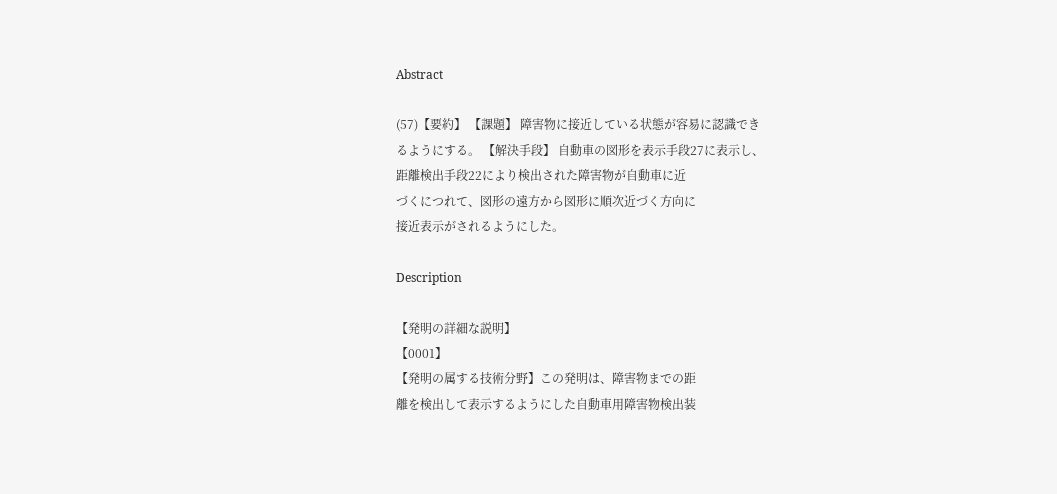Abstract

(57)【要約】 【課題】 障害物に接近している状態が容易に認識でき
るようにする。 【解決手段】 自動車の図形を表示手段27に表示し、
距離検出手段22により検出された障害物が自動車に近
づくにつれて、図形の遠方から図形に順次近づく方向に
接近表示がされるようにした。

Description

【発明の詳細な説明】
【0001】
【発明の属する技術分野】この発明は、障害物までの距
離を検出して表示するようにした自動車用障害物検出装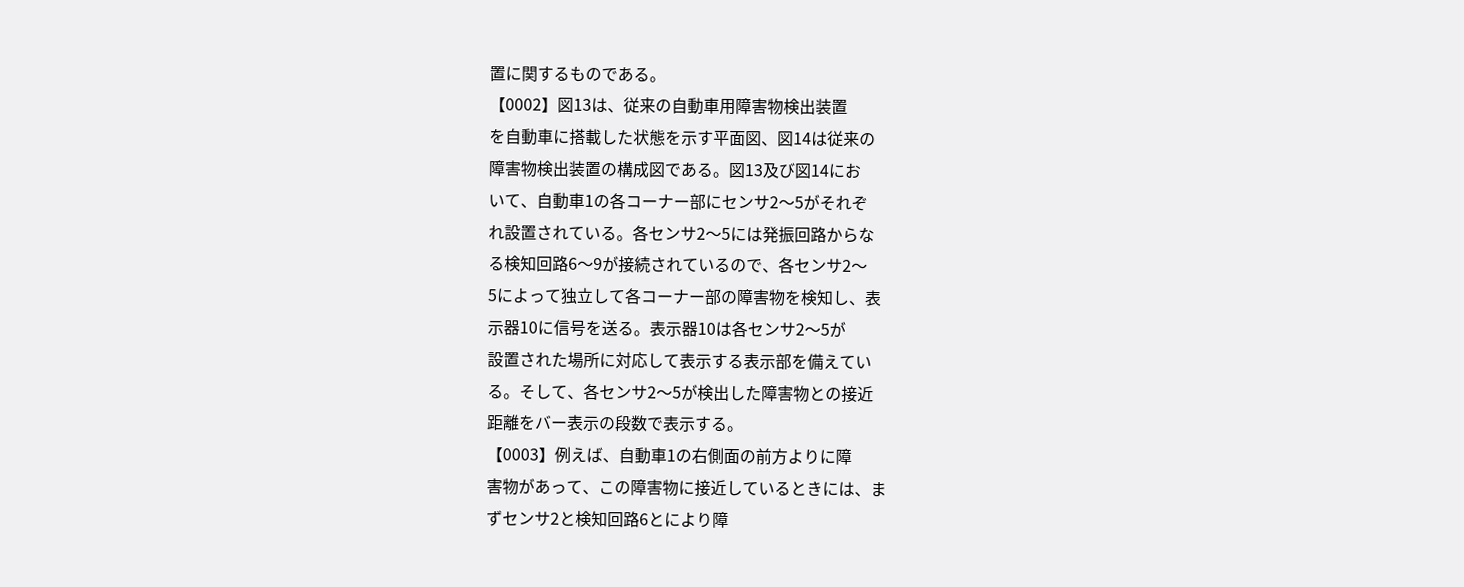置に関するものである。
【0002】図13は、従来の自動車用障害物検出装置
を自動車に搭載した状態を示す平面図、図14は従来の
障害物検出装置の構成図である。図13及び図14にお
いて、自動車1の各コーナー部にセンサ2〜5がそれぞ
れ設置されている。各センサ2〜5には発振回路からな
る検知回路6〜9が接続されているので、各センサ2〜
5によって独立して各コーナー部の障害物を検知し、表
示器10に信号を送る。表示器10は各センサ2〜5が
設置された場所に対応して表示する表示部を備えてい
る。そして、各センサ2〜5が検出した障害物との接近
距離をバー表示の段数で表示する。
【0003】例えば、自動車1の右側面の前方よりに障
害物があって、この障害物に接近しているときには、ま
ずセンサ2と検知回路6とにより障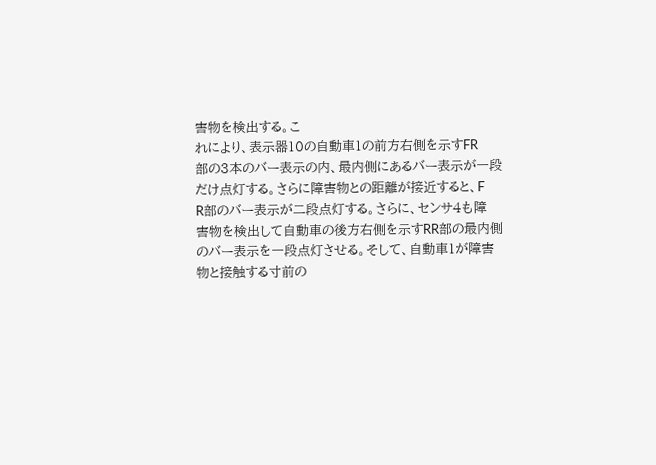害物を検出する。こ
れにより、表示器10の自動車1の前方右側を示すFR
部の3本のバー表示の内、最内側にあるバー表示が一段
だけ点灯する。さらに障害物との距離が接近すると、F
R部のバー表示が二段点灯する。さらに、センサ4も障
害物を検出して自動車の後方右側を示すRR部の最内側
のバー表示を一段点灯させる。そして、自動車1が障害
物と接触する寸前の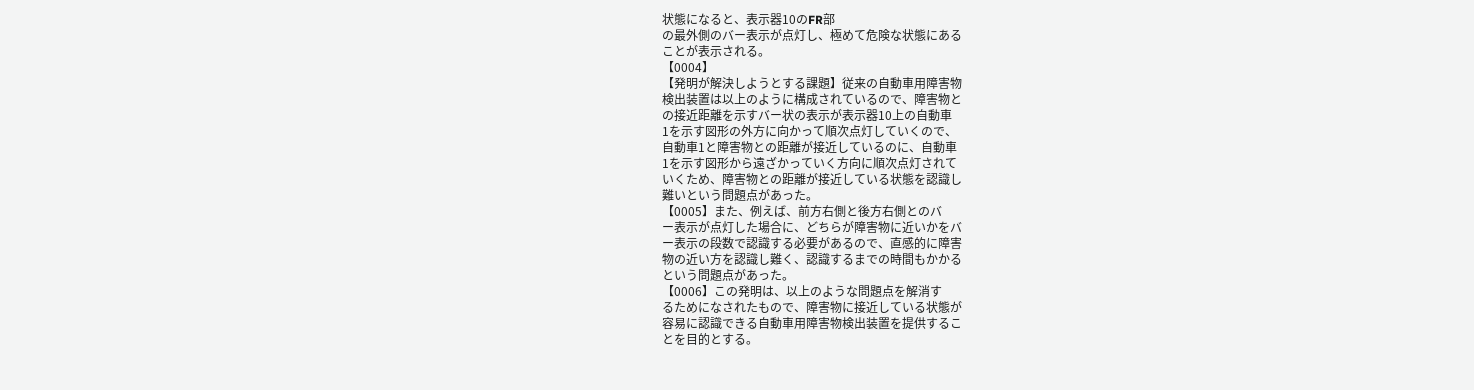状態になると、表示器10のFR部
の最外側のバー表示が点灯し、極めて危険な状態にある
ことが表示される。
【0004】
【発明が解決しようとする課題】従来の自動車用障害物
検出装置は以上のように構成されているので、障害物と
の接近距離を示すバー状の表示が表示器10上の自動車
1を示す図形の外方に向かって順次点灯していくので、
自動車1と障害物との距離が接近しているのに、自動車
1を示す図形から遠ざかっていく方向に順次点灯されて
いくため、障害物との距離が接近している状態を認識し
難いという問題点があった。
【0005】また、例えば、前方右側と後方右側とのバ
ー表示が点灯した場合に、どちらが障害物に近いかをバ
ー表示の段数で認識する必要があるので、直感的に障害
物の近い方を認識し難く、認識するまでの時間もかかる
という問題点があった。
【0006】この発明は、以上のような問題点を解消す
るためになされたもので、障害物に接近している状態が
容易に認識できる自動車用障害物検出装置を提供するこ
とを目的とする。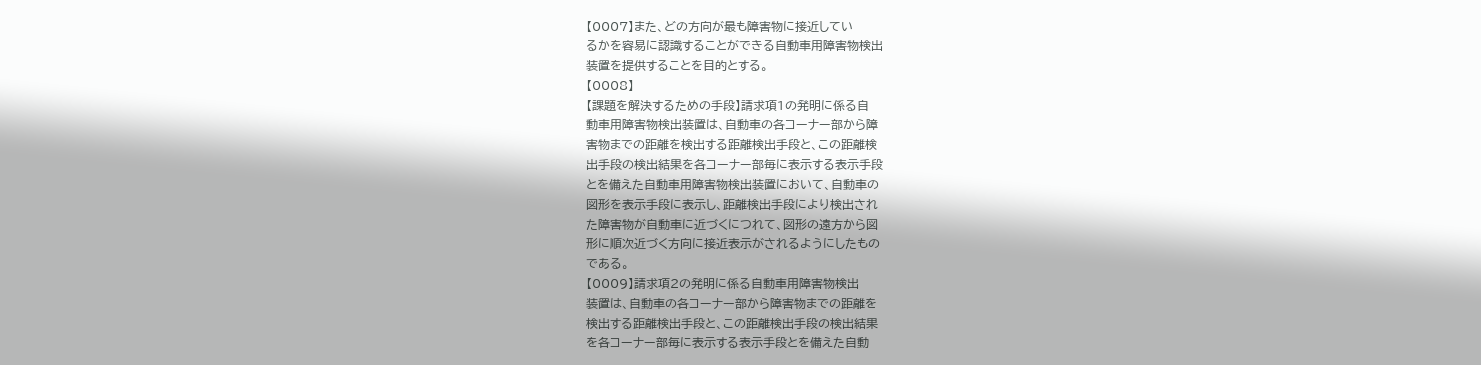【0007】また、どの方向が最も障害物に接近してい
るかを容易に認識することができる自動車用障害物検出
装置を提供することを目的とする。
【0008】
【課題を解決するための手段】請求項1の発明に係る自
動車用障害物検出装置は、自動車の各コーナー部から障
害物までの距離を検出する距離検出手段と、この距離検
出手段の検出結果を各コーナー部毎に表示する表示手段
とを備えた自動車用障害物検出装置において、自動車の
図形を表示手段に表示し、距離検出手段により検出され
た障害物が自動車に近づくにつれて、図形の遠方から図
形に順次近づく方向に接近表示がされるようにしたもの
である。
【0009】請求項2の発明に係る自動車用障害物検出
装置は、自動車の各コーナー部から障害物までの距離を
検出する距離検出手段と、この距離検出手段の検出結果
を各コーナー部毎に表示する表示手段とを備えた自動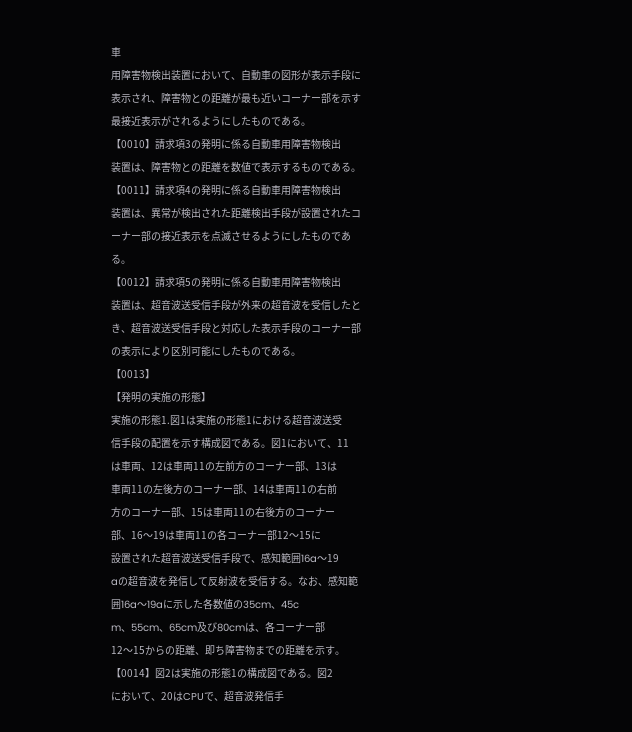車
用障害物検出装置において、自動車の図形が表示手段に
表示され、障害物との距離が最も近いコーナー部を示す
最接近表示がされるようにしたものである。
【0010】請求項3の発明に係る自動車用障害物検出
装置は、障害物との距離を数値で表示するものである。
【0011】請求項4の発明に係る自動車用障害物検出
装置は、異常が検出された距離検出手段が設置されたコ
ーナー部の接近表示を点滅させるようにしたものであ
る。
【0012】請求項5の発明に係る自動車用障害物検出
装置は、超音波送受信手段が外来の超音波を受信したと
き、超音波送受信手段と対応した表示手段のコーナー部
の表示により区別可能にしたものである。
【0013】
【発明の実施の形態】
実施の形態1.図1は実施の形態1における超音波送受
信手段の配置を示す構成図である。図1において、11
は車両、12は車両11の左前方のコーナー部、13は
車両11の左後方のコーナー部、14は車両11の右前
方のコーナー部、15は車両11の右後方のコーナー
部、16〜19は車両11の各コーナー部12〜15に
設置された超音波送受信手段で、感知範囲16a〜19
aの超音波を発信して反射波を受信する。なお、感知範
囲16a〜19aに示した各数値の35cm、45c
m、55cm、65cm及び80cmは、各コーナー部
12〜15からの距離、即ち障害物までの距離を示す。
【0014】図2は実施の形態1の構成図である。図2
において、20はCPUで、超音波発信手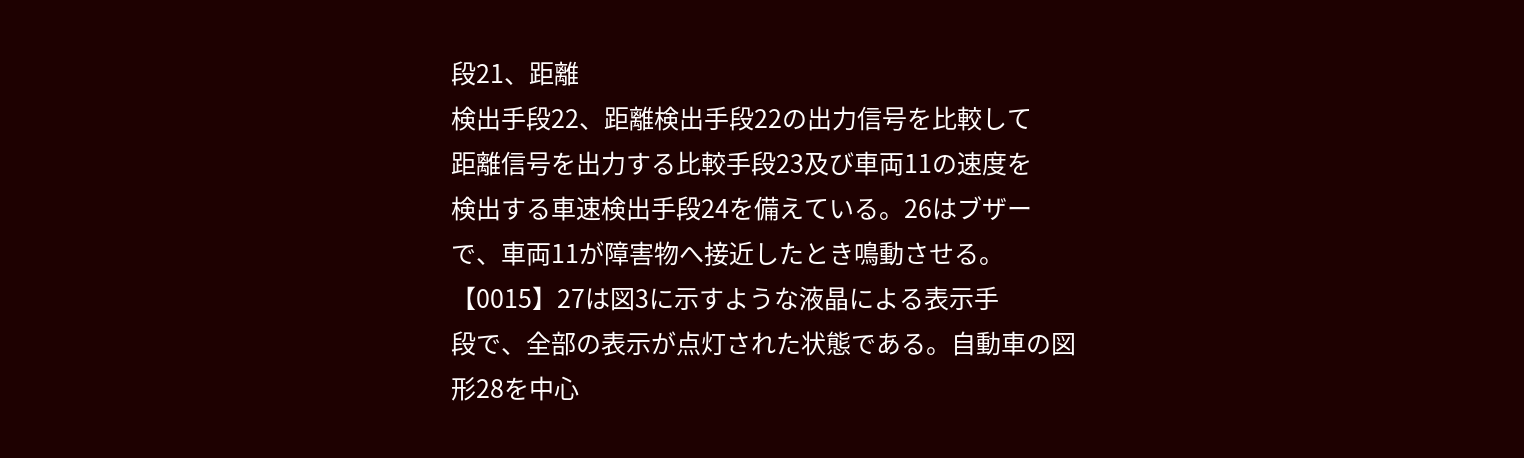段21、距離
検出手段22、距離検出手段22の出力信号を比較して
距離信号を出力する比較手段23及び車両11の速度を
検出する車速検出手段24を備えている。26はブザー
で、車両11が障害物へ接近したとき鳴動させる。
【0015】27は図3に示すような液晶による表示手
段で、全部の表示が点灯された状態である。自動車の図
形28を中心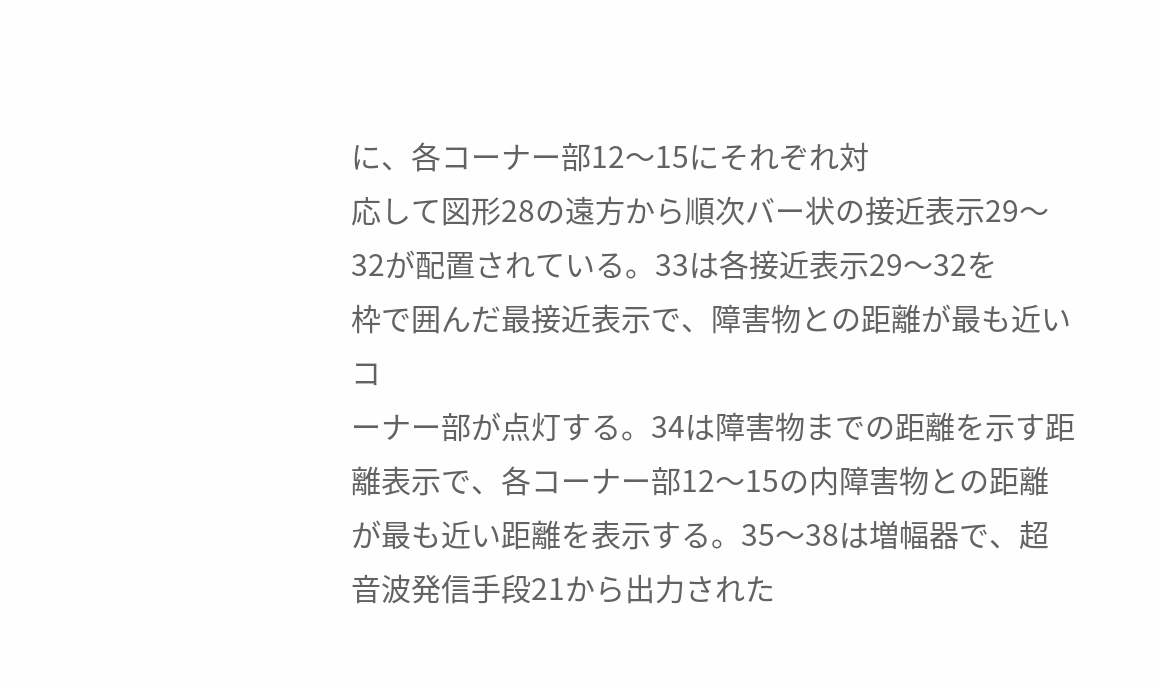に、各コーナー部12〜15にそれぞれ対
応して図形28の遠方から順次バー状の接近表示29〜
32が配置されている。33は各接近表示29〜32を
枠で囲んだ最接近表示で、障害物との距離が最も近いコ
ーナー部が点灯する。34は障害物までの距離を示す距
離表示で、各コーナー部12〜15の内障害物との距離
が最も近い距離を表示する。35〜38は増幅器で、超
音波発信手段21から出力された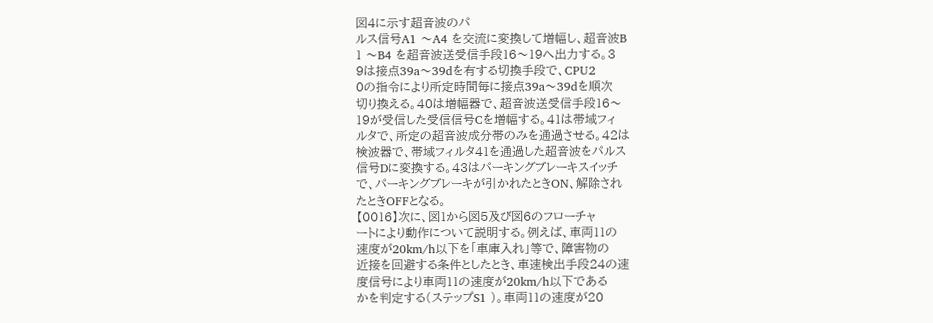図4に示す超音波のパ
ルス信号A1 〜A4 を交流に変換して増幅し、超音波B
1 〜B4 を超音波送受信手段16〜19へ出力する。3
9は接点39a〜39dを有する切換手段で、CPU2
0の指令により所定時間毎に接点39a〜39dを順次
切り換える。40は増幅器で、超音波送受信手段16〜
19が受信した受信信号Cを増幅する。41は帯域フィ
ルタで、所定の超音波成分帯のみを通過させる。42は
検波器で、帯域フィルタ41を通過した超音波をパルス
信号Dに変換する。43はパーキングブレーキスイッチ
で、パーキングブレーキが引かれたときON、解除され
たときOFFとなる。
【0016】次に、図1から図5及び図6のフローチャ
ートにより動作について説明する。例えば、車両11の
速度が20km/h以下を「車庫入れ」等で、障害物の
近接を回避する条件としたとき、車速検出手段24の速
度信号により車両11の速度が20km/h以下である
かを判定する(ステップS1 )。車両11の速度が20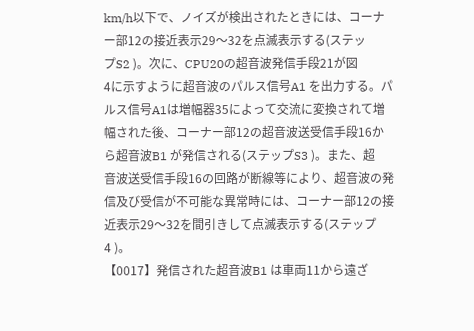km/h以下で、ノイズが検出されたときには、コーナ
ー部12の接近表示29〜32を点滅表示する(ステッ
プS2 )。次に、CPU20の超音波発信手段21が図
4に示すように超音波のパルス信号A1 を出力する。パ
ルス信号A1は増幅器35によって交流に変換されて増
幅された後、コーナー部12の超音波送受信手段16か
ら超音波B1 が発信される(ステップS3 )。また、超
音波送受信手段16の回路が断線等により、超音波の発
信及び受信が不可能な異常時には、コーナー部12の接
近表示29〜32を間引きして点滅表示する(ステップ
4 )。
【0017】発信された超音波B1 は車両11から遠ざ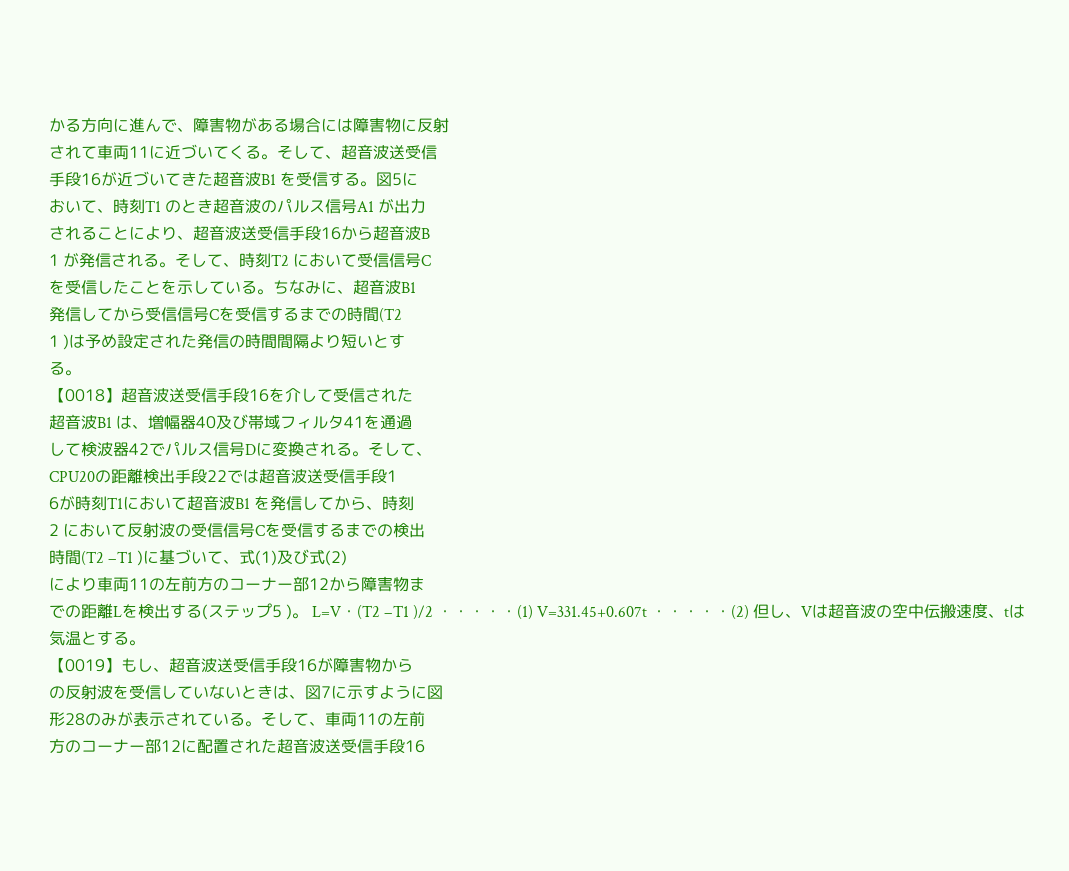かる方向に進んで、障害物がある場合には障害物に反射
されて車両11に近づいてくる。そして、超音波送受信
手段16が近づいてきた超音波B1 を受信する。図5に
おいて、時刻T1 のとき超音波のパルス信号A1 が出力
されることにより、超音波送受信手段16から超音波B
1 が発信される。そして、時刻T2 において受信信号C
を受信したことを示している。ちなみに、超音波B1
発信してから受信信号Cを受信するまでの時間(T2
1 )は予め設定された発信の時間間隔より短いとす
る。
【0018】超音波送受信手段16を介して受信された
超音波B1 は、増幅器40及び帯域フィルタ41を通過
して検波器42でパルス信号Dに変換される。そして、
CPU20の距離検出手段22では超音波送受信手段1
6が時刻T1において超音波B1 を発信してから、時刻
2 において反射波の受信信号Cを受信するまでの検出
時間(T2 −T1 )に基づいて、式(1)及び式(2)
により車両11の左前方のコーナー部12から障害物ま
での距離Lを検出する(ステップ5 )。 L=V・(T2 −T1 )/2 ・・・・・(1) V=331.45+0.607t ・・・・・(2) 但し、Vは超音波の空中伝搬速度、tは気温とする。
【0019】もし、超音波送受信手段16が障害物から
の反射波を受信していないときは、図7に示すように図
形28のみが表示されている。そして、車両11の左前
方のコーナー部12に配置された超音波送受信手段16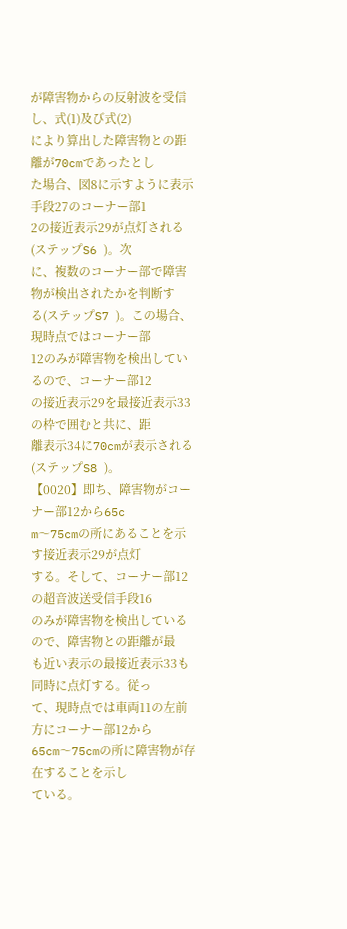が障害物からの反射波を受信し、式(1)及び式(2)
により算出した障害物との距離が70cmであったとし
た場合、図8に示すように表示手段27のコーナー部1
2の接近表示29が点灯される(ステップS6 )。次
に、複数のコーナー部で障害物が検出されたかを判断す
る(ステップS7 )。この場合、現時点ではコーナー部
12のみが障害物を検出しているので、コーナー部12
の接近表示29を最接近表示33の枠で囲むと共に、距
離表示34に70cmが表示される(ステップS8 )。
【0020】即ち、障害物がコーナー部12から65c
m〜75cmの所にあることを示す接近表示29が点灯
する。そして、コーナー部12の超音波送受信手段16
のみが障害物を検出しているので、障害物との距離が最
も近い表示の最接近表示33も同時に点灯する。従っ
て、現時点では車両11の左前方にコーナー部12から
65cm〜75cmの所に障害物が存在することを示し
ている。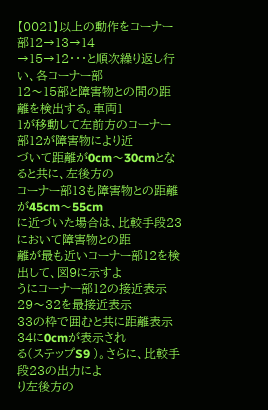【0021】以上の動作をコーナー部12→13→14
→15→12・・・と順次繰り返し行い、各コーナー部
12〜15部と障害物との間の距離を検出する。車両1
1が移動して左前方のコーナー部12が障害物により近
づいて距離が0cm〜30cmとなると共に、左後方の
コーナー部13も障害物との距離が45cm〜55cm
に近づいた場合は、比較手段23において障害物との距
離が最も近いコーナー部12を検出して、図9に示すよ
うにコーナー部12の接近表示29〜32を最接近表示
33の枠で囲むと共に距離表示34に0cmが表示され
る(ステップS9 )。さらに、比較手段23の出力によ
り左後方の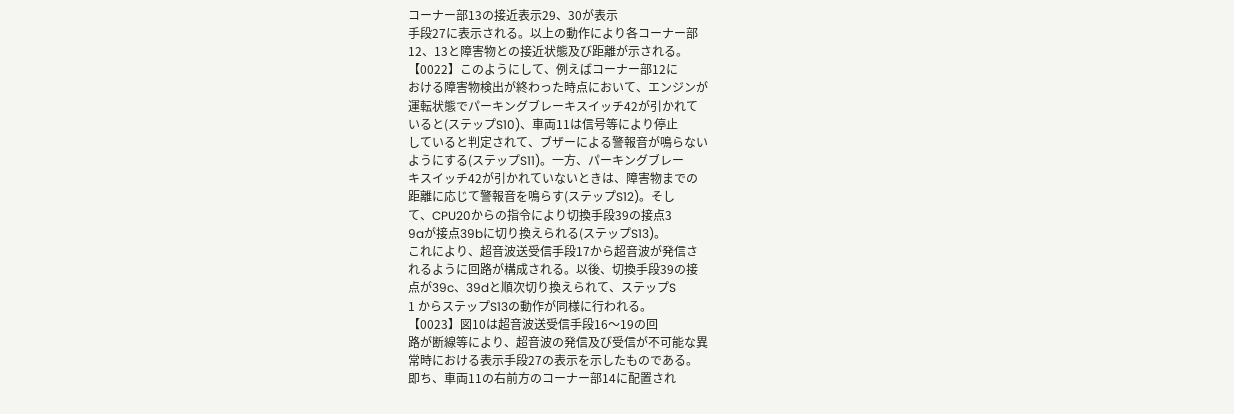コーナー部13の接近表示29、30が表示
手段27に表示される。以上の動作により各コーナー部
12、13と障害物との接近状態及び距離が示される。
【0022】このようにして、例えばコーナー部12に
おける障害物検出が終わった時点において、エンジンが
運転状態でパーキングブレーキスイッチ42が引かれて
いると(ステップS10)、車両11は信号等により停止
していると判定されて、ブザーによる警報音が鳴らない
ようにする(ステップS11)。一方、パーキングブレー
キスイッチ42が引かれていないときは、障害物までの
距離に応じて警報音を鳴らす(ステップS12)。そし
て、CPU20からの指令により切換手段39の接点3
9aが接点39bに切り換えられる(ステップS13)。
これにより、超音波送受信手段17から超音波が発信さ
れるように回路が構成される。以後、切換手段39の接
点が39c、39dと順次切り換えられて、ステップS
1 からステップS13の動作が同様に行われる。
【0023】図10は超音波送受信手段16〜19の回
路が断線等により、超音波の発信及び受信が不可能な異
常時における表示手段27の表示を示したものである。
即ち、車両11の右前方のコーナー部14に配置され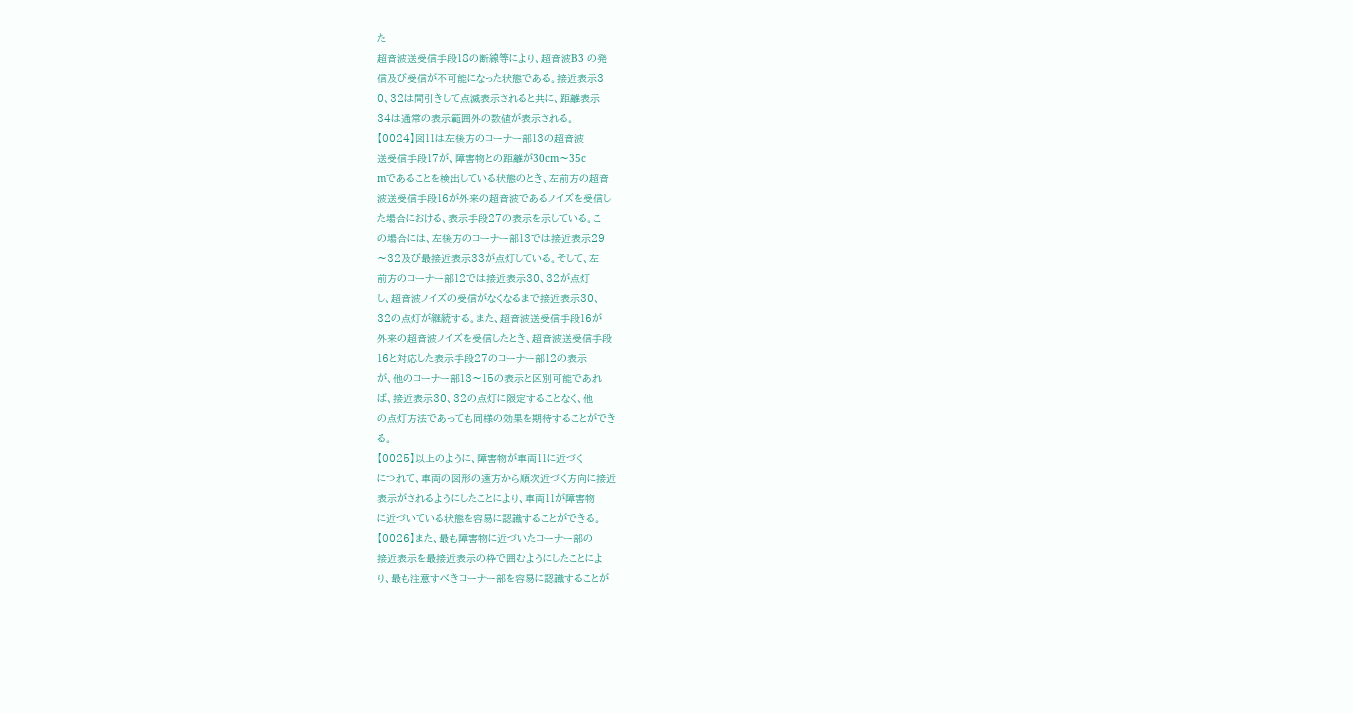た
超音波送受信手段18の断線等により、超音波B3 の発
信及び受信が不可能になった状態である。接近表示3
0、32は間引きして点滅表示されると共に、距離表示
34は通常の表示範囲外の数値が表示される。
【0024】図11は左後方のコーナー部13の超音波
送受信手段17が、障害物との距離が30cm〜35c
mであることを検出している状態のとき、左前方の超音
波送受信手段16が外来の超音波であるノイズを受信し
た場合における、表示手段27の表示を示している。こ
の場合には、左後方のコーナー部13では接近表示29
〜32及び最接近表示33が点灯している。そして、左
前方のコーナー部12では接近表示30、32が点灯
し、超音波ノイズの受信がなくなるまで接近表示30、
32の点灯が継続する。また、超音波送受信手段16が
外来の超音波ノイズを受信したとき、超音波送受信手段
16と対応した表示手段27のコーナー部12の表示
が、他のコーナー部13〜15の表示と区別可能であれ
ば、接近表示30、32の点灯に限定することなく、他
の点灯方法であっても同様の効果を期待することができ
る。
【0025】以上のように、障害物が車両11に近づく
につれて、車両の図形の遠方から順次近づく方向に接近
表示がされるようにしたことにより、車両11が障害物
に近づいている状態を容易に認識することができる。
【0026】また、最も障害物に近づいたコーナー部の
接近表示を最接近表示の枠で囲むようにしたことによ
り、最も注意すべきコーナー部を容易に認識することが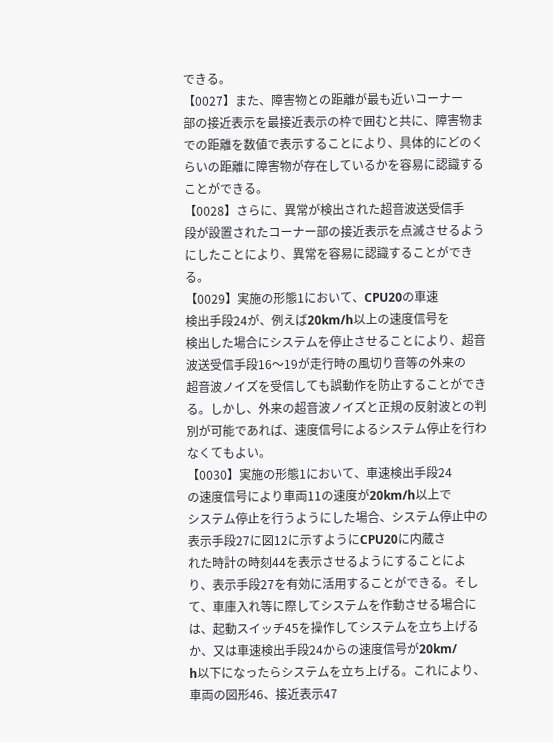できる。
【0027】また、障害物との距離が最も近いコーナー
部の接近表示を最接近表示の枠で囲むと共に、障害物ま
での距離を数値で表示することにより、具体的にどのく
らいの距離に障害物が存在しているかを容易に認識する
ことができる。
【0028】さらに、異常が検出された超音波送受信手
段が設置されたコーナー部の接近表示を点滅させるよう
にしたことにより、異常を容易に認識することができ
る。
【0029】実施の形態1において、CPU20の車速
検出手段24が、例えば20km/h以上の速度信号を
検出した場合にシステムを停止させることにより、超音
波送受信手段16〜19が走行時の風切り音等の外来の
超音波ノイズを受信しても誤動作を防止することができ
る。しかし、外来の超音波ノイズと正規の反射波との判
別が可能であれば、速度信号によるシステム停止を行わ
なくてもよい。
【0030】実施の形態1において、車速検出手段24
の速度信号により車両11の速度が20km/h以上で
システム停止を行うようにした場合、システム停止中の
表示手段27に図12に示すようにCPU20に内蔵さ
れた時計の時刻44を表示させるようにすることによ
り、表示手段27を有効に活用することができる。そし
て、車庫入れ等に際してシステムを作動させる場合に
は、起動スイッチ45を操作してシステムを立ち上げる
か、又は車速検出手段24からの速度信号が20km/
h以下になったらシステムを立ち上げる。これにより、
車両の図形46、接近表示47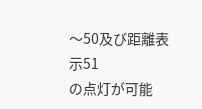〜50及び距離表示51
の点灯が可能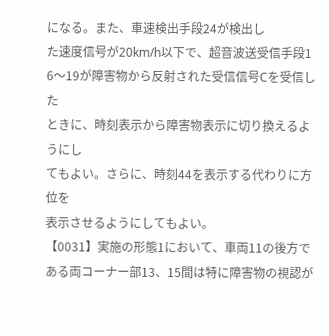になる。また、車速検出手段24が検出し
た速度信号が20km/h以下で、超音波送受信手段1
6〜19が障害物から反射された受信信号Cを受信した
ときに、時刻表示から障害物表示に切り換えるようにし
てもよい。さらに、時刻44を表示する代わりに方位を
表示させるようにしてもよい。
【0031】実施の形態1において、車両11の後方で
ある両コーナー部13、15間は特に障害物の視認が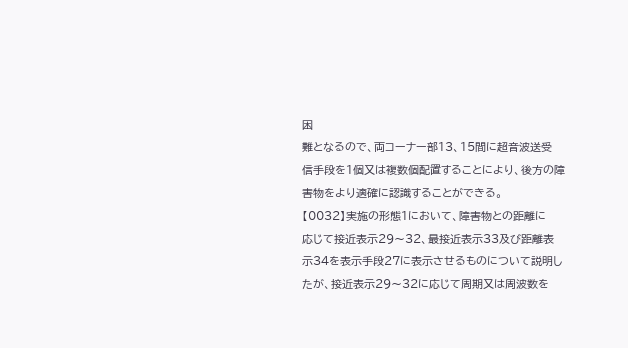困
難となるので、両コーナー部13、15間に超音波送受
信手段を1個又は複数個配置することにより、後方の障
害物をより適確に認識することができる。
【0032】実施の形態1において、障害物との距離に
応じて接近表示29〜32、最接近表示33及び距離表
示34を表示手段27に表示させるものについて説明し
たが、接近表示29〜32に応じて周期又は周波数を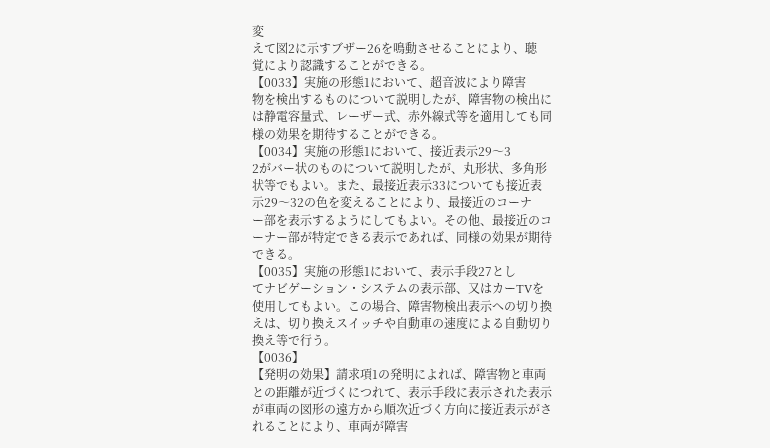変
えて図2に示すブザー26を鳴動させることにより、聴
覚により認識することができる。
【0033】実施の形態1において、超音波により障害
物を検出するものについて説明したが、障害物の検出に
は静電容量式、レーザー式、赤外線式等を適用しても同
様の効果を期待することができる。
【0034】実施の形態1において、接近表示29〜3
2がバー状のものについて説明したが、丸形状、多角形
状等でもよい。また、最接近表示33についても接近表
示29〜32の色を変えることにより、最接近のコーナ
ー部を表示するようにしてもよい。その他、最接近のコ
ーナー部が特定できる表示であれば、同様の効果が期待
できる。
【0035】実施の形態1において、表示手段27とし
てナビゲーション・システムの表示部、又はカーTVを
使用してもよい。この場合、障害物検出表示への切り換
えは、切り換えスイッチや自動車の速度による自動切り
換え等で行う。
【0036】
【発明の効果】請求項1の発明によれば、障害物と車両
との距離が近づくにつれて、表示手段に表示された表示
が車両の図形の遠方から順次近づく方向に接近表示がさ
れることにより、車両が障害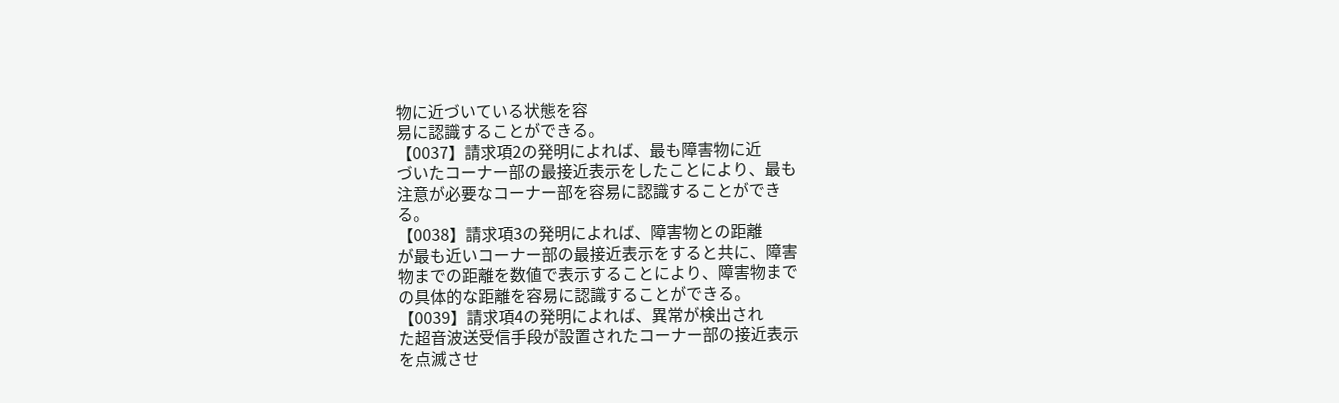物に近づいている状態を容
易に認識することができる。
【0037】請求項2の発明によれば、最も障害物に近
づいたコーナー部の最接近表示をしたことにより、最も
注意が必要なコーナー部を容易に認識することができ
る。
【0038】請求項3の発明によれば、障害物との距離
が最も近いコーナー部の最接近表示をすると共に、障害
物までの距離を数値で表示することにより、障害物まで
の具体的な距離を容易に認識することができる。
【0039】請求項4の発明によれば、異常が検出され
た超音波送受信手段が設置されたコーナー部の接近表示
を点滅させ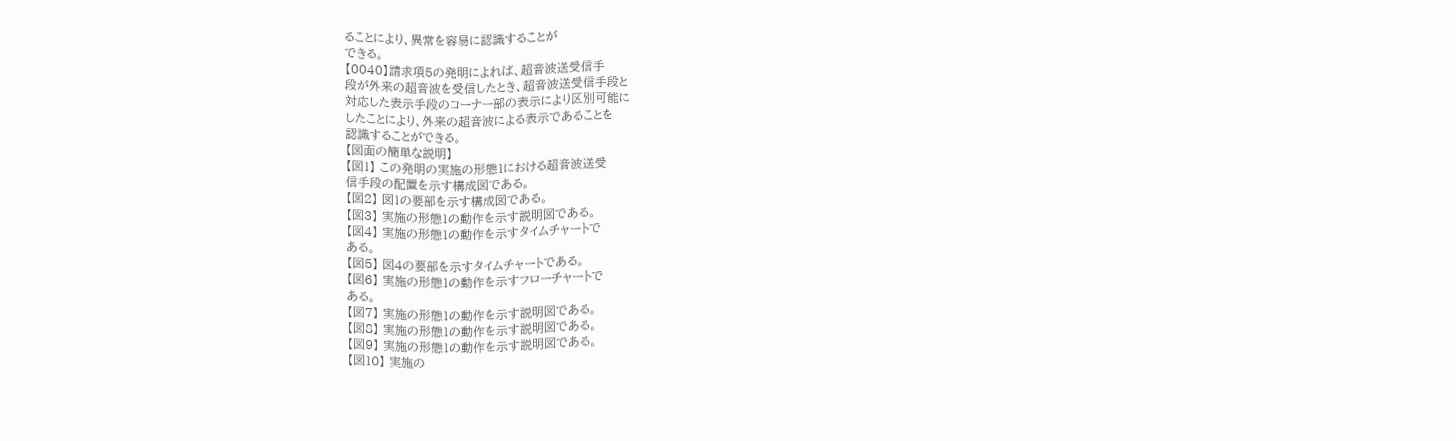ることにより、異常を容易に認識することが
できる。
【0040】請求項5の発明によれば、超音波送受信手
段が外来の超音波を受信したとき、超音波送受信手段と
対応した表示手段のコーナー部の表示により区別可能に
したことにより、外来の超音波による表示であることを
認識することができる。
【図面の簡単な説明】
【図1】 この発明の実施の形態1における超音波送受
信手段の配置を示す構成図である。
【図2】 図1の要部を示す構成図である。
【図3】 実施の形態1の動作を示す説明図である。
【図4】 実施の形態1の動作を示すタイムチャートで
ある。
【図5】 図4の要部を示すタイムチャートである。
【図6】 実施の形態1の動作を示すフローチャートで
ある。
【図7】 実施の形態1の動作を示す説明図である。
【図8】 実施の形態1の動作を示す説明図である。
【図9】 実施の形態1の動作を示す説明図である。
【図10】 実施の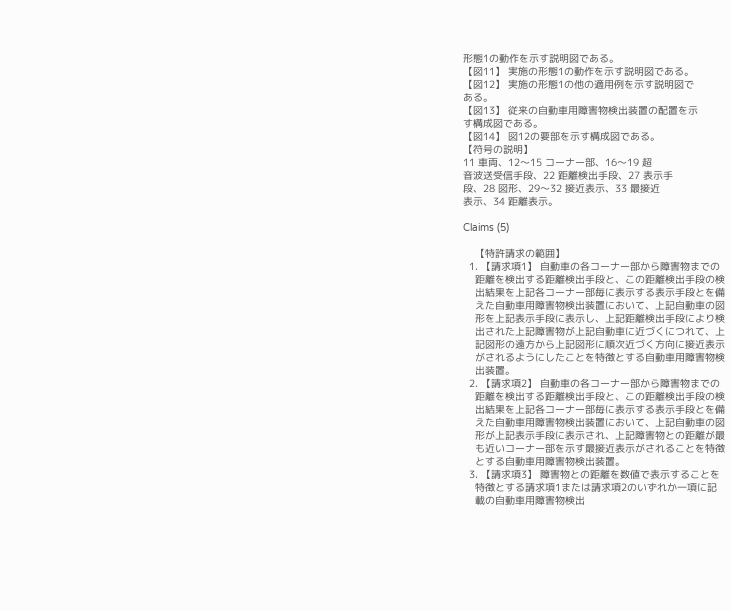形態1の動作を示す説明図である。
【図11】 実施の形態1の動作を示す説明図である。
【図12】 実施の形態1の他の適用例を示す説明図で
ある。
【図13】 従来の自動車用障害物検出装置の配置を示
す構成図である。
【図14】 図12の要部を示す構成図である。
【符号の説明】
11 車両、12〜15 コーナー部、16〜19 超
音波送受信手段、22 距離検出手段、27 表示手
段、28 図形、29〜32 接近表示、33 最接近
表示、34 距離表示。

Claims (5)

    【特許請求の範囲】
  1. 【請求項1】 自動車の各コーナー部から障害物までの
    距離を検出する距離検出手段と、この距離検出手段の検
    出結果を上記各コーナー部毎に表示する表示手段とを備
    えた自動車用障害物検出装置において、上記自動車の図
    形を上記表示手段に表示し、上記距離検出手段により検
    出された上記障害物が上記自動車に近づくにつれて、上
    記図形の遠方から上記図形に順次近づく方向に接近表示
    がされるようにしたことを特徴とする自動車用障害物検
    出装置。
  2. 【請求項2】 自動車の各コーナー部から障害物までの
    距離を検出する距離検出手段と、この距離検出手段の検
    出結果を上記各コーナー部毎に表示する表示手段とを備
    えた自動車用障害物検出装置において、上記自動車の図
    形が上記表示手段に表示され、上記障害物との距離が最
    も近いコーナー部を示す最接近表示がされることを特徴
    とする自動車用障害物検出装置。
  3. 【請求項3】 障害物との距離を数値で表示することを
    特徴とする請求項1または請求項2のいずれか一項に記
    載の自動車用障害物検出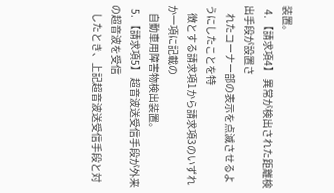装置。
  4. 【請求項4】 異常が検出された距離検出手段が設置さ
    れたコーナー部の表示を点滅させるようにしたことを特
    徴とする請求項1から請求項3のいずれか一項に記載の
    自動車用障害物検出装置。
  5. 【請求項5】 超音波送受信手段が外来の超音波を受信
    したとき、上記超音波送受信手段と対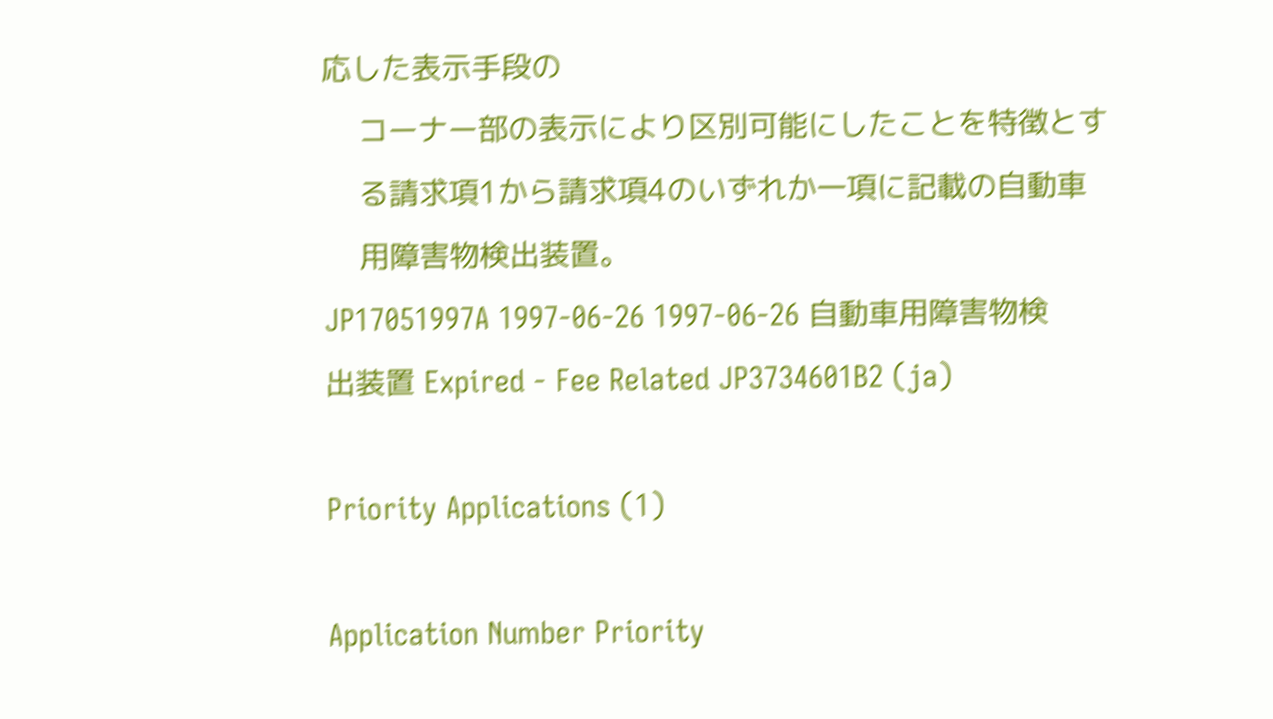応した表示手段の
    コーナー部の表示により区別可能にしたことを特徴とす
    る請求項1から請求項4のいずれか一項に記載の自動車
    用障害物検出装置。
JP17051997A 1997-06-26 1997-06-26 自動車用障害物検出装置 Expired - Fee Related JP3734601B2 (ja)

Priority Applications (1)

Application Number Priority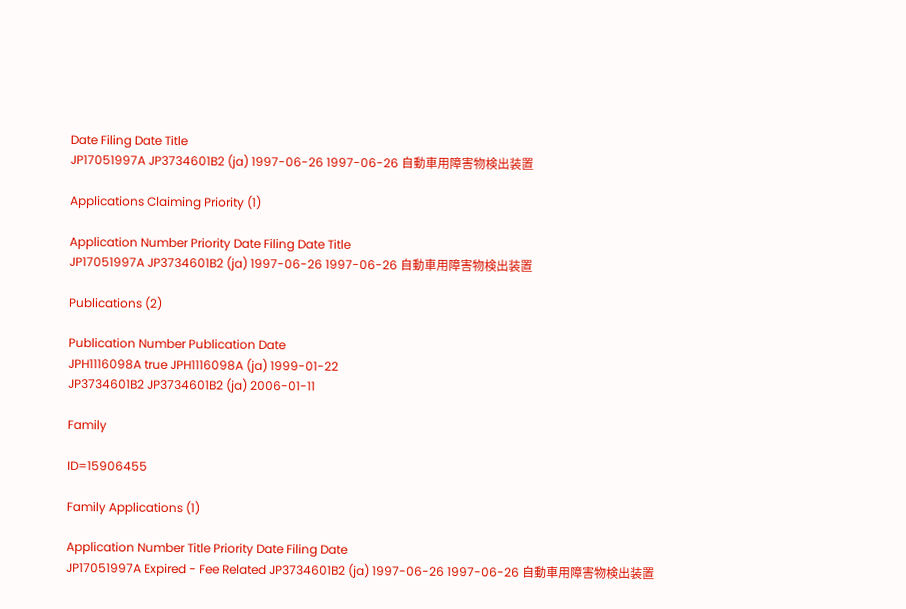Date Filing Date Title
JP17051997A JP3734601B2 (ja) 1997-06-26 1997-06-26 自動車用障害物検出装置

Applications Claiming Priority (1)

Application Number Priority Date Filing Date Title
JP17051997A JP3734601B2 (ja) 1997-06-26 1997-06-26 自動車用障害物検出装置

Publications (2)

Publication Number Publication Date
JPH1116098A true JPH1116098A (ja) 1999-01-22
JP3734601B2 JP3734601B2 (ja) 2006-01-11

Family

ID=15906455

Family Applications (1)

Application Number Title Priority Date Filing Date
JP17051997A Expired - Fee Related JP3734601B2 (ja) 1997-06-26 1997-06-26 自動車用障害物検出装置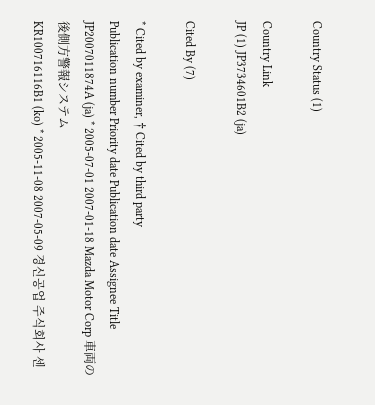Country Status (1)

Country Link
JP (1) JP3734601B2 (ja)

Cited By (7)

* Cited by examiner, † Cited by third party
Publication number Priority date Publication date Assignee Title
JP2007011874A (ja) * 2005-07-01 2007-01-18 Mazda Motor Corp 車両の後側方警報システム
KR100716116B1 (ko) * 2005-11-08 2007-05-09 경신공업 주식회사 센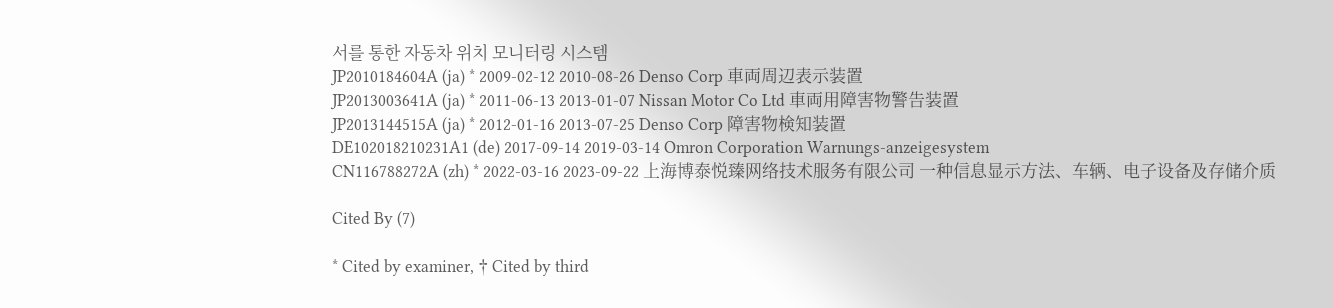서를 통한 자동차 위치 모니터링 시스템
JP2010184604A (ja) * 2009-02-12 2010-08-26 Denso Corp 車両周辺表示装置
JP2013003641A (ja) * 2011-06-13 2013-01-07 Nissan Motor Co Ltd 車両用障害物警告装置
JP2013144515A (ja) * 2012-01-16 2013-07-25 Denso Corp 障害物検知装置
DE102018210231A1 (de) 2017-09-14 2019-03-14 Omron Corporation Warnungs-anzeigesystem
CN116788272A (zh) * 2022-03-16 2023-09-22 上海博泰悦臻网络技术服务有限公司 一种信息显示方法、车辆、电子设备及存储介质

Cited By (7)

* Cited by examiner, † Cited by third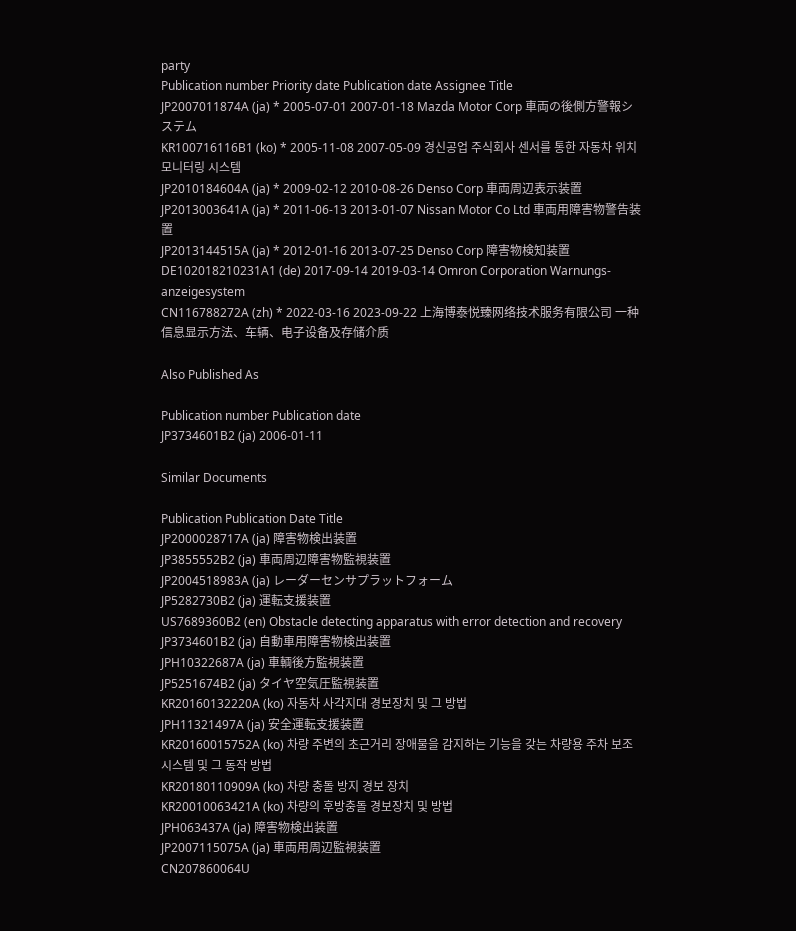party
Publication number Priority date Publication date Assignee Title
JP2007011874A (ja) * 2005-07-01 2007-01-18 Mazda Motor Corp 車両の後側方警報システム
KR100716116B1 (ko) * 2005-11-08 2007-05-09 경신공업 주식회사 센서를 통한 자동차 위치 모니터링 시스템
JP2010184604A (ja) * 2009-02-12 2010-08-26 Denso Corp 車両周辺表示装置
JP2013003641A (ja) * 2011-06-13 2013-01-07 Nissan Motor Co Ltd 車両用障害物警告装置
JP2013144515A (ja) * 2012-01-16 2013-07-25 Denso Corp 障害物検知装置
DE102018210231A1 (de) 2017-09-14 2019-03-14 Omron Corporation Warnungs-anzeigesystem
CN116788272A (zh) * 2022-03-16 2023-09-22 上海博泰悦臻网络技术服务有限公司 一种信息显示方法、车辆、电子设备及存储介质

Also Published As

Publication number Publication date
JP3734601B2 (ja) 2006-01-11

Similar Documents

Publication Publication Date Title
JP2000028717A (ja) 障害物検出装置
JP3855552B2 (ja) 車両周辺障害物監視装置
JP2004518983A (ja) レーダーセンサプラットフォーム
JP5282730B2 (ja) 運転支援装置
US7689360B2 (en) Obstacle detecting apparatus with error detection and recovery
JP3734601B2 (ja) 自動車用障害物検出装置
JPH10322687A (ja) 車輌後方監視装置
JP5251674B2 (ja) タイヤ空気圧監視装置
KR20160132220A (ko) 자동차 사각지대 경보장치 및 그 방법
JPH11321497A (ja) 安全運転支援装置
KR20160015752A (ko) 차량 주변의 초근거리 장애물을 감지하는 기능을 갖는 차량용 주차 보조 시스템 및 그 동작 방법
KR20180110909A (ko) 차량 충돌 방지 경보 장치
KR20010063421A (ko) 차량의 후방충돌 경보장치 및 방법
JPH063437A (ja) 障害物検出装置
JP2007115075A (ja) 車両用周辺監視装置
CN207860064U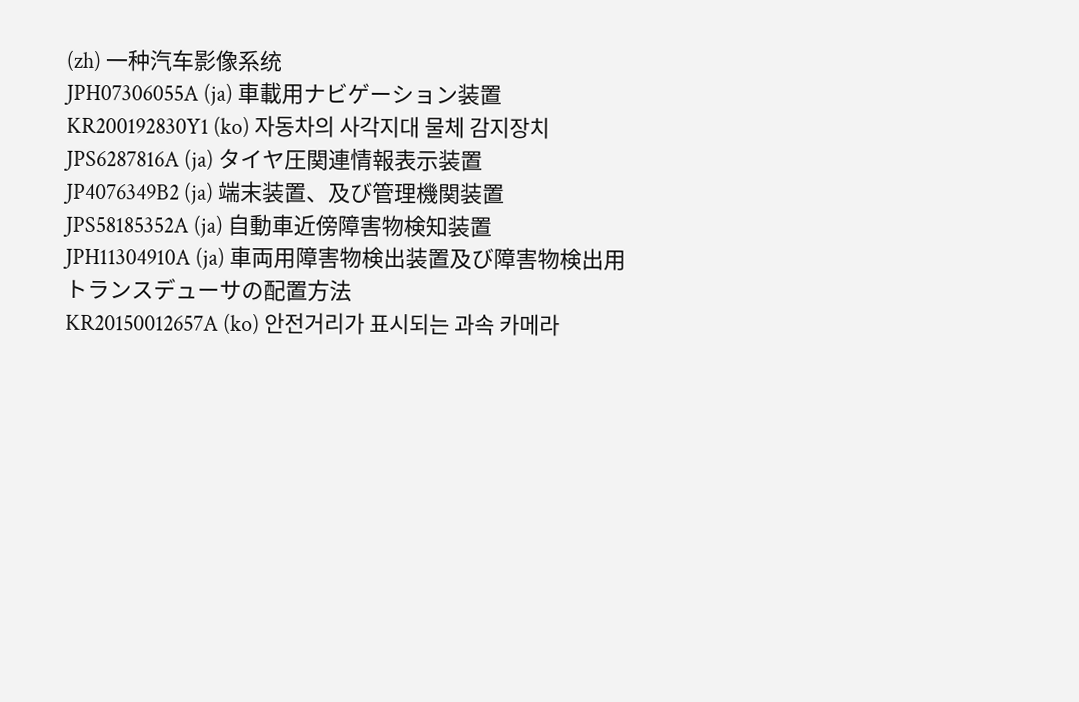(zh) 一种汽车影像系统
JPH07306055A (ja) 車載用ナビゲーション装置
KR200192830Y1 (ko) 자동차의 사각지대 물체 감지장치
JPS6287816A (ja) タイヤ圧関連情報表示装置
JP4076349B2 (ja) 端末装置、及び管理機関装置
JPS58185352A (ja) 自動車近傍障害物検知装置
JPH11304910A (ja) 車両用障害物検出装置及び障害物検出用トランスデューサの配置方法
KR20150012657A (ko) 안전거리가 표시되는 과속 카메라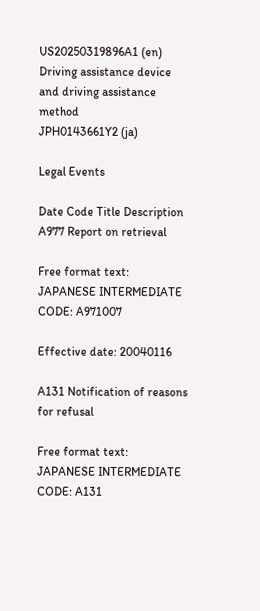US20250319896A1 (en) Driving assistance device and driving assistance method
JPH0143661Y2 (ja)

Legal Events

Date Code Title Description
A977 Report on retrieval

Free format text: JAPANESE INTERMEDIATE CODE: A971007

Effective date: 20040116

A131 Notification of reasons for refusal

Free format text: JAPANESE INTERMEDIATE CODE: A131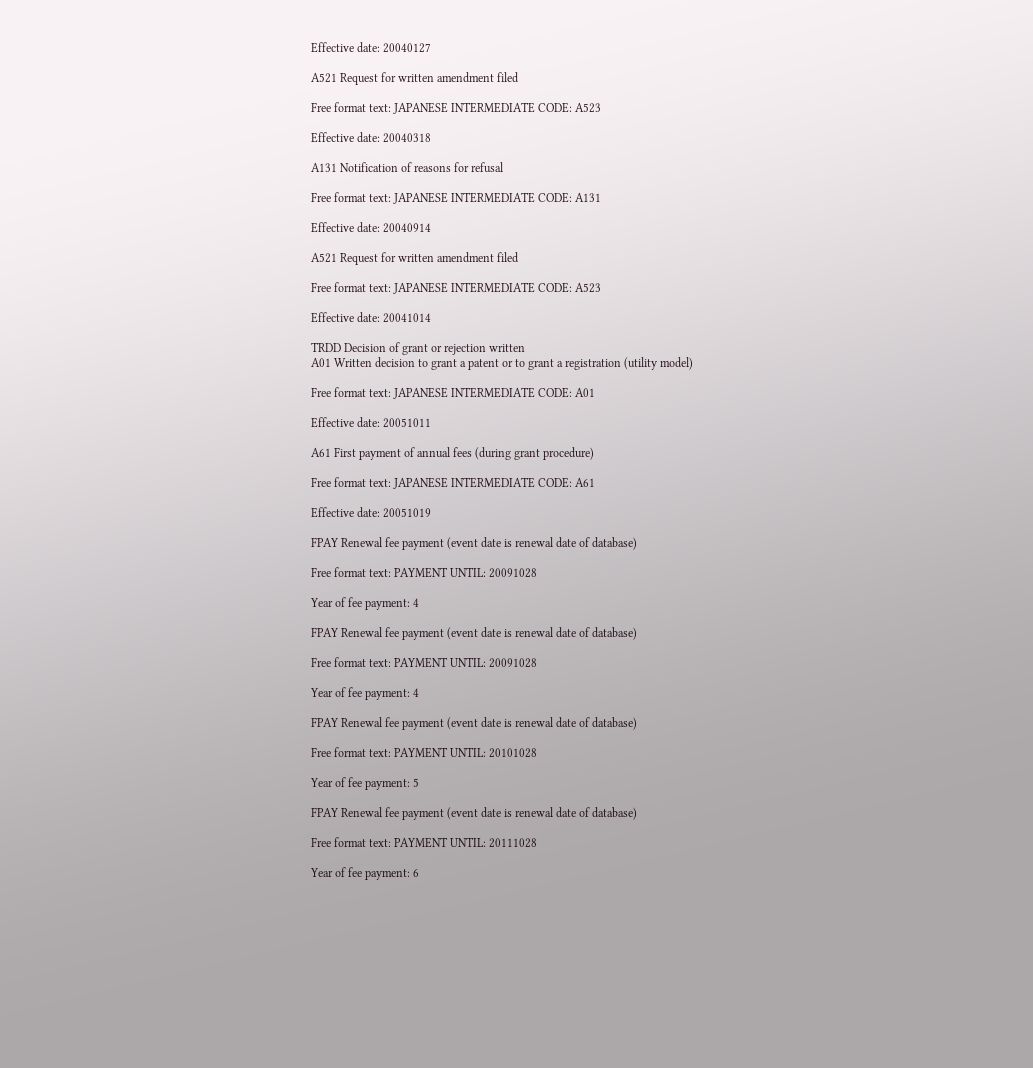Effective date: 20040127

A521 Request for written amendment filed

Free format text: JAPANESE INTERMEDIATE CODE: A523

Effective date: 20040318

A131 Notification of reasons for refusal

Free format text: JAPANESE INTERMEDIATE CODE: A131

Effective date: 20040914

A521 Request for written amendment filed

Free format text: JAPANESE INTERMEDIATE CODE: A523

Effective date: 20041014

TRDD Decision of grant or rejection written
A01 Written decision to grant a patent or to grant a registration (utility model)

Free format text: JAPANESE INTERMEDIATE CODE: A01

Effective date: 20051011

A61 First payment of annual fees (during grant procedure)

Free format text: JAPANESE INTERMEDIATE CODE: A61

Effective date: 20051019

FPAY Renewal fee payment (event date is renewal date of database)

Free format text: PAYMENT UNTIL: 20091028

Year of fee payment: 4

FPAY Renewal fee payment (event date is renewal date of database)

Free format text: PAYMENT UNTIL: 20091028

Year of fee payment: 4

FPAY Renewal fee payment (event date is renewal date of database)

Free format text: PAYMENT UNTIL: 20101028

Year of fee payment: 5

FPAY Renewal fee payment (event date is renewal date of database)

Free format text: PAYMENT UNTIL: 20111028

Year of fee payment: 6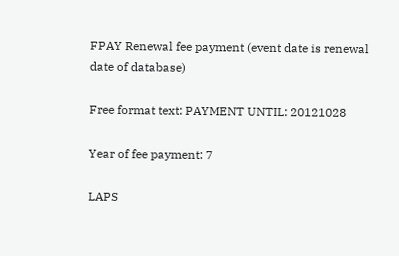FPAY Renewal fee payment (event date is renewal date of database)

Free format text: PAYMENT UNTIL: 20121028

Year of fee payment: 7

LAPS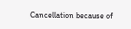Cancellation because of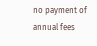no payment of annual fees